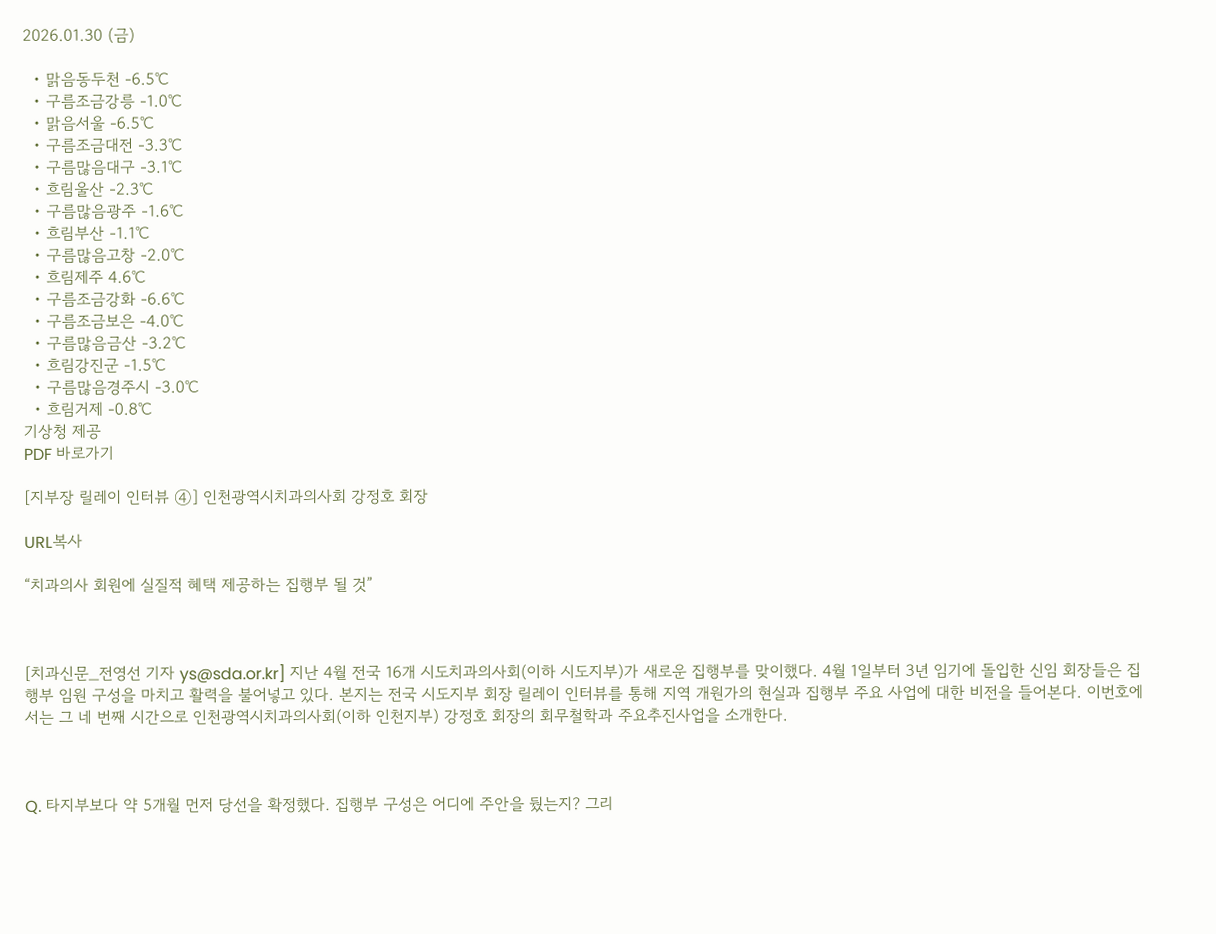2026.01.30 (금)

  • 맑음동두천 -6.5℃
  • 구름조금강릉 -1.0℃
  • 맑음서울 -6.5℃
  • 구름조금대전 -3.3℃
  • 구름많음대구 -3.1℃
  • 흐림울산 -2.3℃
  • 구름많음광주 -1.6℃
  • 흐림부산 -1.1℃
  • 구름많음고창 -2.0℃
  • 흐림제주 4.6℃
  • 구름조금강화 -6.6℃
  • 구름조금보은 -4.0℃
  • 구름많음금산 -3.2℃
  • 흐림강진군 -1.5℃
  • 구름많음경주시 -3.0℃
  • 흐림거제 -0.8℃
기상청 제공
PDF 바로가기

[지부장 릴레이 인터뷰 ④] 인천광역시치과의사회 강정호 회장

URL복사

“치과의사 회원에 실질적 혜택 제공하는 집행부 될 것”



[치과신문_전영선 기자 ys@sda.or.kr] 지난 4월 전국 16개 시도치과의사회(이하 시도지부)가 새로운 집행부를 맞이했다. 4월 1일부터 3년 임기에 돌입한 신임 회장들은 집행부 임원 구성을 마치고 활력을 불어넣고 있다. 본지는 전국 시도지부 회장 릴레이 인터뷰를 통해 지역 개원가의 현실과 집행부 주요 사업에 대한 비전을 들어본다. 이번호에서는 그 네 번째 시간으로 인천광역시치과의사회(이하 인천지부) 강정호 회장의 회무철학과 주요추진사업을 소개한다.



Q. 타지부보다 약 5개월 먼저 당선을 확정했다. 집행부 구성은 어디에 주안을 뒀는지? 그리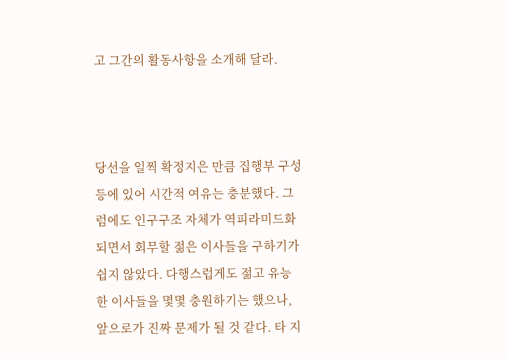고 그간의 활동사항을 소개해 달라.



당선을 일찍 확정지은 만큼 집행부 구성 등에 있어 시간적 여유는 충분했다. 그럼에도 인구구조 자체가 역피라미드화 되면서 회무할 젊은 이사들을 구하기가 쉽지 않았다. 다행스럽게도 젊고 유능한 이사들을 몇몇 충원하기는 했으나, 앞으로가 진짜 문제가 될 것 같다. 타 지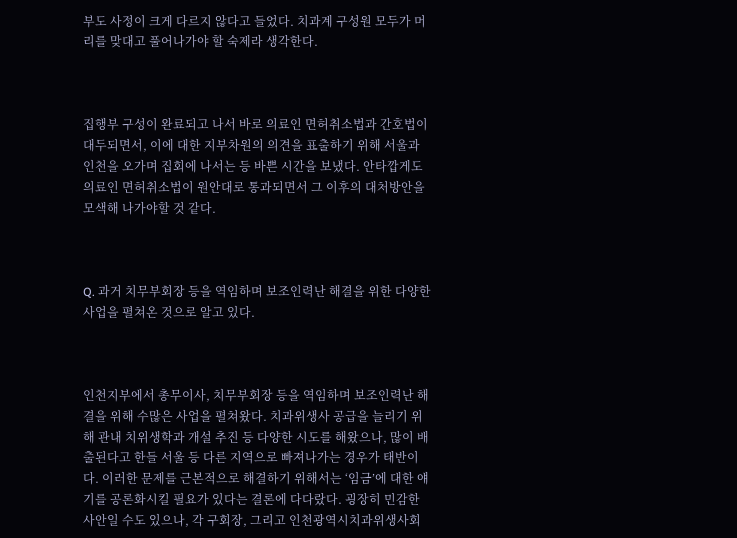부도 사정이 크게 다르지 않다고 들었다. 치과계 구성원 모두가 머리를 맞대고 풀어나가야 할 숙제라 생각한다.



집행부 구성이 완료되고 나서 바로 의료인 면허취소법과 간호법이 대두되면서, 이에 대한 지부차원의 의견을 표출하기 위해 서울과 인천을 오가며 집회에 나서는 등 바쁜 시간을 보냈다. 안타깝게도 의료인 면허취소법이 원안대로 통과되면서 그 이후의 대처방안을 모색해 나가야할 것 같다.



Q. 과거 치무부회장 등을 역임하며 보조인력난 해결을 위한 다양한 사업을 펼쳐온 것으로 알고 있다.



인천지부에서 총무이사, 치무부회장 등을 역임하며 보조인력난 해결을 위해 수많은 사업을 펼쳐왔다. 치과위생사 공급을 늘리기 위해 관내 치위생학과 개설 추진 등 다양한 시도를 해왔으나, 많이 배출된다고 한들 서울 등 다른 지역으로 빠져나가는 경우가 태반이다. 이러한 문제를 근본적으로 해결하기 위해서는 ‘임금’에 대한 얘기를 공론화시킬 필요가 있다는 결론에 다다랐다. 굉장히 민감한 사안일 수도 있으나, 각 구회장, 그리고 인천광역시치과위생사회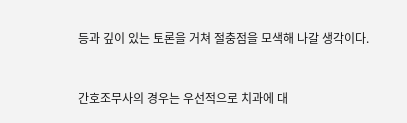등과 깊이 있는 토론을 거쳐 절충점을 모색해 나갈 생각이다.



간호조무사의 경우는 우선적으로 치과에 대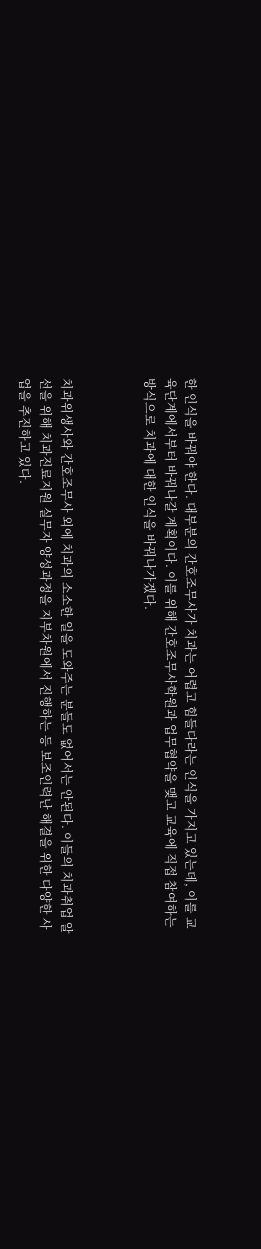한 인식을 바꿔야 한다. 대부분의 간호조무사가 치과는 어렵고 힘들다라는 인식을 가지고 있는데, 이를 교육단계에서부터 바꿔나갈 계획이다. 이를 위해 간호조무사학원과 업무협약을 맺고 교육에 직접 참여하는 방식으로 치과에 대한 인식을 바꿔나가겠다.



치과위생사와 간호조무사 외에 치과의 소소한 일을 도와주는 분들도 없어서는 안된다. 이들의 치과취업 알선을 위해 치과진료지원 실무자 양성과정을 지부차원에서 진행하는 등 보조인력난 해결을 위한 다양한 사업을 추진하고 있다.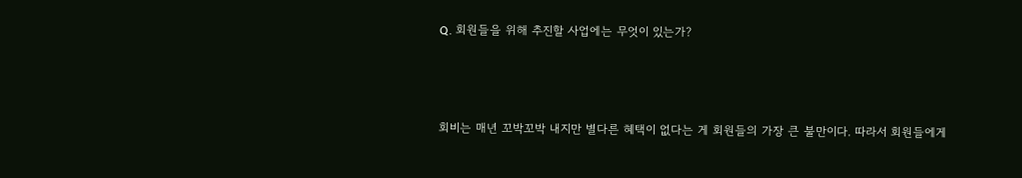Q. 회원들을 위해 추진할 사업에는 무엇이 있는가?



회비는 매년 꼬박꼬박 내지만 별다른 혜택이 없다는 게 회원들의 가장 큰 불만이다. 따라서 회원들에게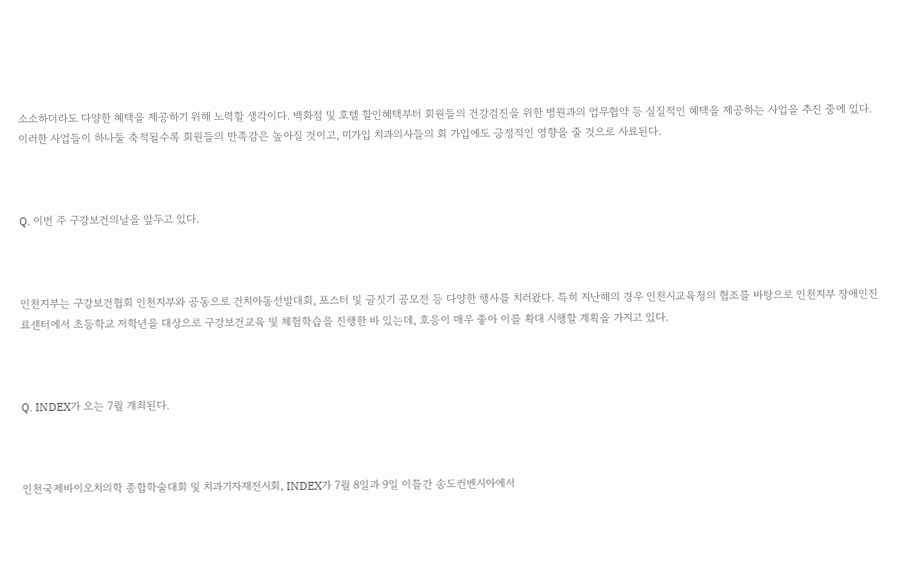소소하더라도 다양한 혜택을 제공하기 위해 노력할 생각이다. 백화점 및 호텔 할인혜택부터 회원들의 건강검진을 위한 병원과의 업무협약 등 실질적인 혜택을 제공하는 사업을 추진 중에 있다. 이러한 사업들이 하나둘 축적될수록 회원들의 만족감은 높아질 것이고, 미가입 치과의사들의 회 가입에도 긍정적인 영향을 줄 것으로 사료된다.



Q. 이번 주 구강보건의날을 앞두고 있다.



인천지부는 구강보건협회 인천지부와 공동으로 건치아동선발대회, 포스터 및 글짓기 공모전 등 다양한 행사를 치러왔다. 특히 지난해의 경우 인천시교육청의 협조를 바탕으로 인천지부 장애인진료센터에서 초등학교 저학년을 대상으로 구강보건교육 및 체험학습을 진행한 바 있는데, 호응이 매우 좋아 이를 확대 시행할 계획을 가지고 있다.



Q. INDEX가 오는 7월 개최된다.



인천국제바이오치의학 종합학술대회 및 치과기자재전시회, INDEX가 7월 8일과 9일 이틀간 송도컨벤시아에서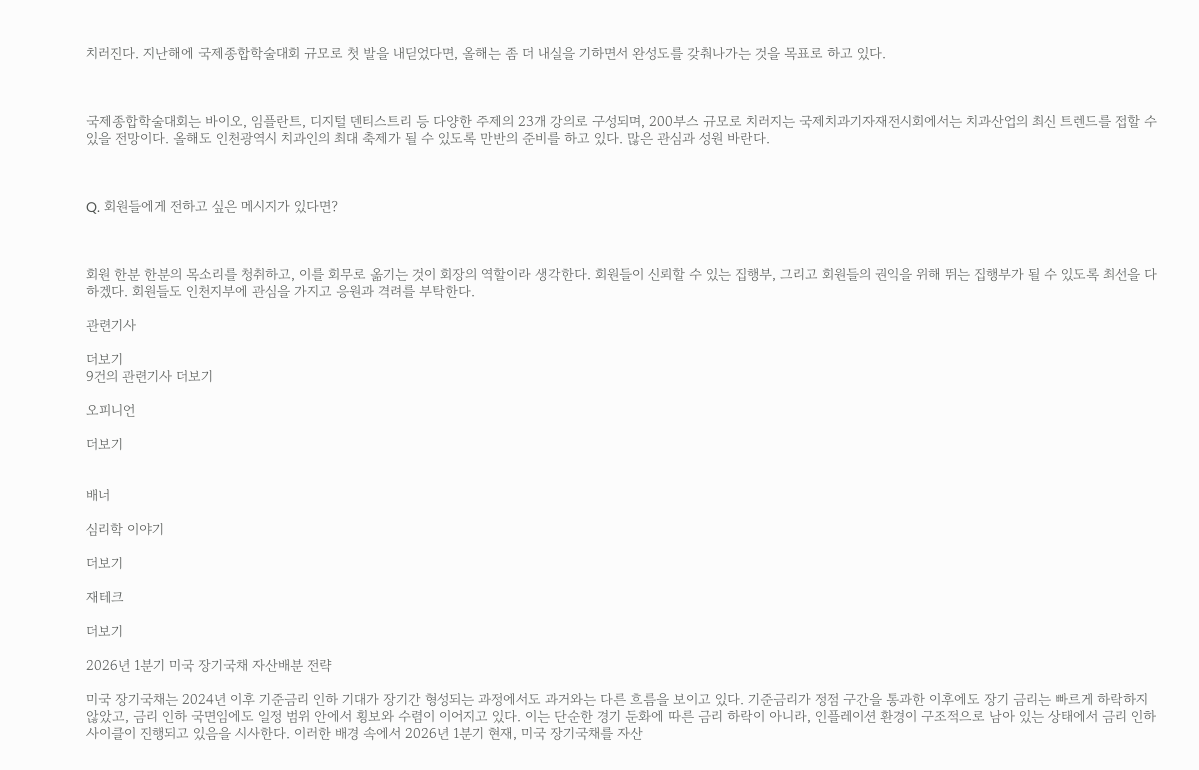치러진다. 지난해에 국제종합학술대회 규모로 첫 발을 내딛었다면, 올해는 좀 더 내실을 기하면서 완성도를 갖춰나가는 것을 목표로 하고 있다.



국제종합학술대회는 바이오, 임플란트, 디지털 덴티스트리 등 다양한 주제의 23개 강의로 구성되며, 200부스 규모로 치러지는 국제치과기자재전시회에서는 치과산업의 최신 트렌드를 접할 수 있을 전망이다. 올해도 인천광역시 치과인의 최대 축제가 될 수 있도록 만반의 준비를 하고 있다. 많은 관심과 성원 바란다.



Q. 회원들에게 전하고 싶은 메시지가 있다면?



회원 한분 한분의 목소리를 청취하고, 이를 회무로 옮기는 것이 회장의 역할이라 생각한다. 회원들이 신뢰할 수 있는 집행부, 그리고 회원들의 권익을 위해 뛰는 집행부가 될 수 있도록 최선을 다하겠다. 회원들도 인천지부에 관심을 가지고 응원과 격려를 부탁한다.

관련기사

더보기
9건의 관련기사 더보기

오피니언

더보기


배너

심리학 이야기

더보기

재테크

더보기

2026년 1분기 미국 장기국채 자산배분 전략

미국 장기국채는 2024년 이후 기준금리 인하 기대가 장기간 형성되는 과정에서도 과거와는 다른 흐름을 보이고 있다. 기준금리가 정점 구간을 통과한 이후에도 장기 금리는 빠르게 하락하지 않았고, 금리 인하 국면임에도 일정 범위 안에서 횡보와 수렴이 이어지고 있다. 이는 단순한 경기 둔화에 따른 금리 하락이 아니라, 인플레이션 환경이 구조적으로 남아 있는 상태에서 금리 인하 사이클이 진행되고 있음을 시사한다. 이러한 배경 속에서 2026년 1분기 현재, 미국 장기국채를 자산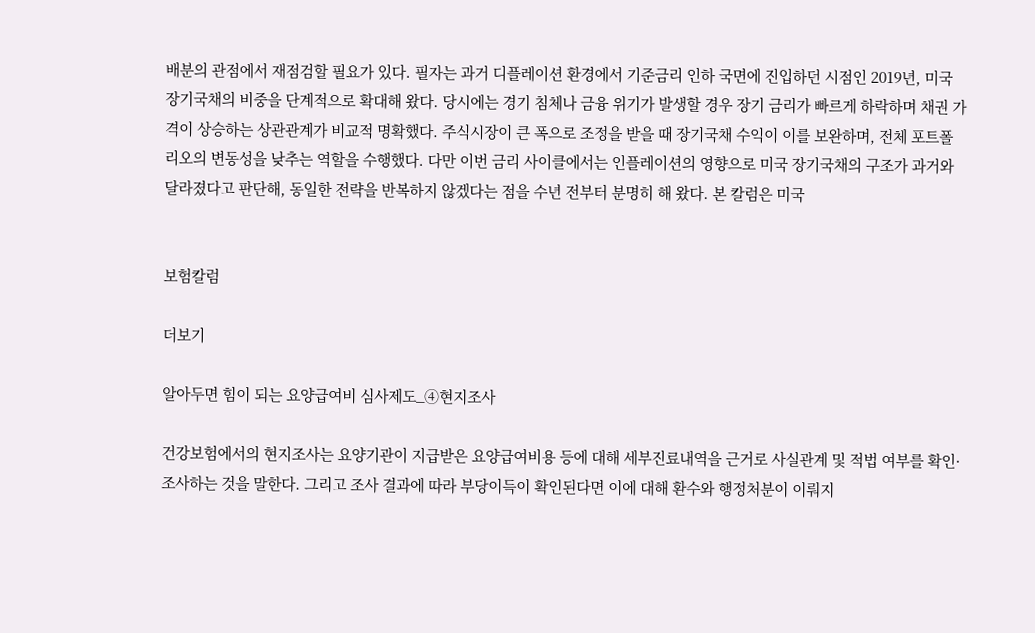배분의 관점에서 재점검할 필요가 있다. 필자는 과거 디플레이션 환경에서 기준금리 인하 국면에 진입하던 시점인 2019년, 미국 장기국채의 비중을 단계적으로 확대해 왔다. 당시에는 경기 침체나 금융 위기가 발생할 경우 장기 금리가 빠르게 하락하며 채권 가격이 상승하는 상관관계가 비교적 명확했다. 주식시장이 큰 폭으로 조정을 받을 때 장기국채 수익이 이를 보완하며, 전체 포트폴리오의 변동성을 낮추는 역할을 수행했다. 다만 이번 금리 사이클에서는 인플레이션의 영향으로 미국 장기국채의 구조가 과거와 달라졌다고 판단해, 동일한 전략을 반복하지 않겠다는 점을 수년 전부터 분명히 해 왔다. 본 칼럼은 미국


보험칼럼

더보기

알아두면 힘이 되는 요양급여비 심사제도_④현지조사

건강보험에서의 현지조사는 요양기관이 지급받은 요양급여비용 등에 대해 세부진료내역을 근거로 사실관계 및 적법 여부를 확인·조사하는 것을 말한다. 그리고 조사 결과에 따라 부당이득이 확인된다면 이에 대해 환수와 행정처분이 이뤄지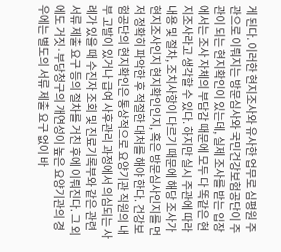게 된다. 이러한 현지조사와 유사한 업무로 심평원 주관으로 이뤄지는 방문심사와 국민건강보험공단이 주관이 되는 현지확인이 있는데, 실제 조사를 받는 입장에서는 조사 자체의 부담감 때문에 모두 다 똑같은 현지조사라고 생각할 수 있다. 하지만 실시 주관에 따라 내용 및 절차, 조치사항이 다르기 때문에 해당 조사가 현지조사인지 현지확인인지, 혹은 방문심사인지를 먼저 정확히 파악한 후 적절한 대처를 해야 한다. 건강보험공단의 현지확인은 통상적으로 요양기관 직원의 내부 고발이 있거나 급여 사후관리 과정에서 의심되는 사례가 있을 때 수진자 조회 및 진료기록부와 같은 관련 서류 제출 요구 등의 절차를 거친 후에 이뤄진다. 그 외에도 거짓·부당청구의 개연성이 높은 요양기관의 경우에는 별도의 서류 제출 요구 없이 바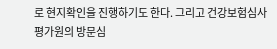로 현지확인을 진행하기도 한다. 그리고 건강보험심사평가원의 방문심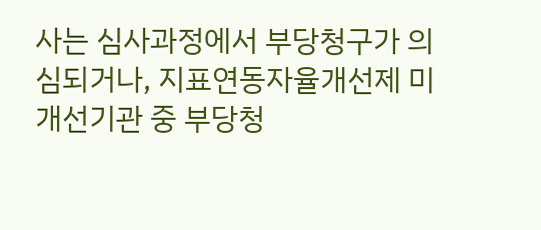사는 심사과정에서 부당청구가 의심되거나, 지표연동자율개선제 미개선기관 중 부당청